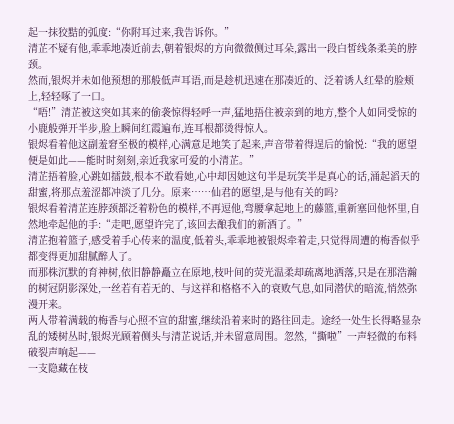起一抹狡黠的弧度:“你附耳过来,我告诉你。”
清芷不疑有他,乖乖地凑近前去,朝着银烬的方向微微侧过耳朵,露出一段白皙线条柔美的脖颈。
然而,银烬并未如他预想的那般低声耳语,而是趁机迅速在那凑近的、泛着诱人红晕的脸颊上,轻轻啄了一口。
“唔!”清芷被这突如其来的偷袭惊得轻呼一声,猛地捂住被亲到的地方,整个人如同受惊的小鹿般弹开半步,脸上瞬间红霞遍布,连耳根都烫得惊人。
银烬看着他这副羞窘至极的模样,心满意足地笑了起来,声音带着得逞后的愉悦:“我的愿望便是如此——能时时刻刻,亲近我家可爱的小清芷。”
清芷捂着脸,心跳如擂鼓,根本不敢看她,心中却因她这句半是玩笑半是真心的话,涌起滔天的甜蜜,将那点羞涩都冲淡了几分。原来……仙君的愿望,是与他有关的吗?
银烬看着清芷连脖颈都泛着粉色的模样,不再逗他,弯腰拿起地上的藤篮,重新塞回他怀里,自然地牵起他的手:“走吧,愿望许完了,该回去酿我们的新酒了。”
清芷抱着篮子,感受着手心传来的温度,低着头,乖乖地被银烬牵着走,只觉得周遭的梅香似乎都变得更加甜腻醉人了。
而那株沉默的育神树,依旧静静矗立在原地,枝叶间的荧光温柔却疏离地洒落,只是在那浩瀚的树冠阴影深处,一丝若有若无的、与这祥和格格不入的衰败气息,如同潜伏的暗流,悄然弥漫开来。
两人带着满载的梅香与心照不宣的甜蜜,继续沿着来时的路往回走。途经一处生长得略显杂乱的矮树丛时,银烬光顾着侧头与清芷说话,并未留意周围。忽然,“撕啦”一声轻微的布料破裂声响起——
一支隐藏在枝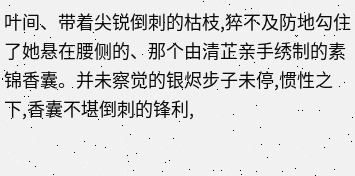叶间、带着尖锐倒刺的枯枝,猝不及防地勾住了她悬在腰侧的、那个由清芷亲手绣制的素锦香囊。并未察觉的银烬步子未停,惯性之下,香囊不堪倒刺的锋利,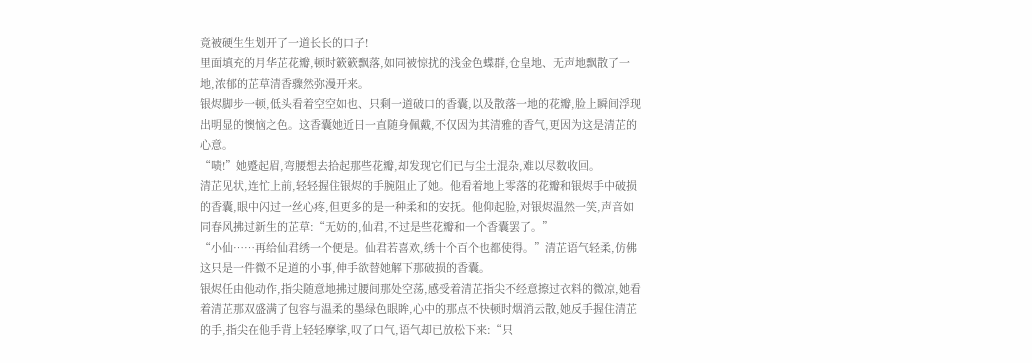竟被硬生生划开了一道长长的口子!
里面填充的月华芷花瓣,顿时簌簌飘落,如同被惊扰的浅金色蝶群,仓皇地、无声地飘散了一地,浓郁的芷草清香骤然弥漫开来。
银烬脚步一顿,低头看着空空如也、只剩一道破口的香囊,以及散落一地的花瓣,脸上瞬间浮现出明显的懊恼之色。这香囊她近日一直随身佩戴,不仅因为其清雅的香气,更因为这是清芷的心意。
“啧!”她蹙起眉,弯腰想去拾起那些花瓣,却发现它们已与尘土混杂,难以尽数收回。
清芷见状,连忙上前,轻轻握住银烬的手腕阻止了她。他看着地上零落的花瓣和银烬手中破损的香囊,眼中闪过一丝心疼,但更多的是一种柔和的安抚。他仰起脸,对银烬温然一笑,声音如同春风拂过新生的芷草:“无妨的,仙君,不过是些花瓣和一个香囊罢了。”
“小仙……再给仙君绣一个便是。仙君若喜欢,绣十个百个也都使得。”清芷语气轻柔,仿佛这只是一件微不足道的小事,伸手欲替她解下那破损的香囊。
银烬任由他动作,指尖随意地拂过腰间那处空荡,感受着清芷指尖不经意擦过衣料的微凉,她看着清芷那双盛满了包容与温柔的墨绿色眼眸,心中的那点不快顿时烟消云散,她反手握住清芷的手,指尖在他手背上轻轻摩挲,叹了口气,语气却已放松下来:“只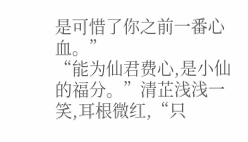是可惜了你之前一番心血。”
“能为仙君费心,是小仙的福分。”清芷浅浅一笑,耳根微红,“只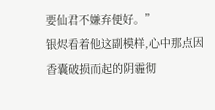要仙君不嫌弃便好。”
银烬看着他这副模样,心中那点因香囊破损而起的阴霾彻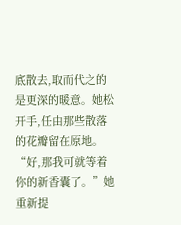底散去,取而代之的是更深的暖意。她松开手,任由那些散落的花瓣留在原地。
“好,那我可就等着你的新香囊了。”她重新提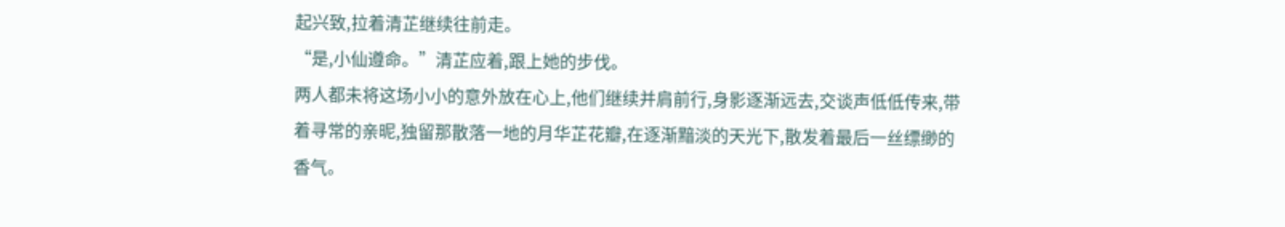起兴致,拉着清芷继续往前走。
“是,小仙遵命。”清芷应着,跟上她的步伐。
两人都未将这场小小的意外放在心上,他们继续并肩前行,身影逐渐远去,交谈声低低传来,带着寻常的亲昵,独留那散落一地的月华芷花瓣,在逐渐黯淡的天光下,散发着最后一丝缥缈的香气。